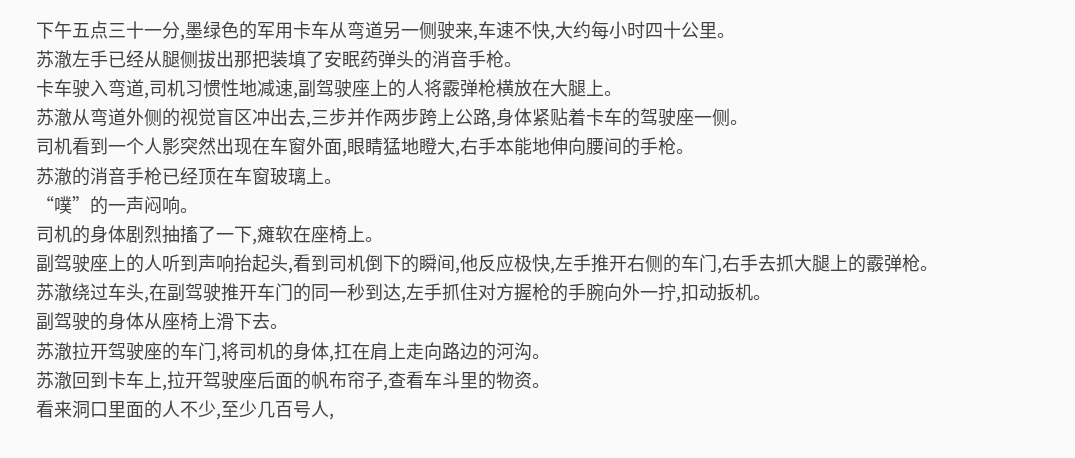下午五点三十一分,墨绿色的军用卡车从弯道另一侧驶来,车速不快,大约每小时四十公里。
苏澈左手已经从腿侧拔出那把装填了安眠药弹头的消音手枪。
卡车驶入弯道,司机习惯性地减速,副驾驶座上的人将霰弹枪横放在大腿上。
苏澈从弯道外侧的视觉盲区冲出去,三步并作两步跨上公路,身体紧贴着卡车的驾驶座一侧。
司机看到一个人影突然出现在车窗外面,眼睛猛地瞪大,右手本能地伸向腰间的手枪。
苏澈的消音手枪已经顶在车窗玻璃上。
“噗”的一声闷响。
司机的身体剧烈抽搐了一下,瘫软在座椅上。
副驾驶座上的人听到声响抬起头,看到司机倒下的瞬间,他反应极快,左手推开右侧的车门,右手去抓大腿上的霰弹枪。
苏澈绕过车头,在副驾驶推开车门的同一秒到达,左手抓住对方握枪的手腕向外一拧,扣动扳机。
副驾驶的身体从座椅上滑下去。
苏澈拉开驾驶座的车门,将司机的身体,扛在肩上走向路边的河沟。
苏澈回到卡车上,拉开驾驶座后面的帆布帘子,查看车斗里的物资。
看来洞口里面的人不少,至少几百号人,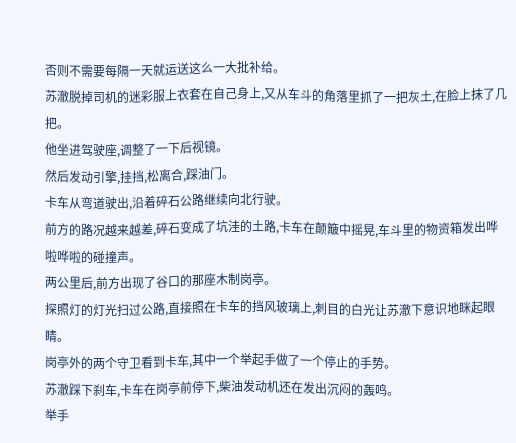否则不需要每隔一天就运送这么一大批补给。
苏澈脱掉司机的迷彩服上衣套在自己身上,又从车斗的角落里抓了一把灰土,在脸上抹了几把。
他坐进驾驶座,调整了一下后视镜。
然后发动引擎,挂挡,松离合,踩油门。
卡车从弯道驶出,沿着碎石公路继续向北行驶。
前方的路况越来越差,碎石变成了坑洼的土路,卡车在颠簸中摇晃,车斗里的物资箱发出哗啦哗啦的碰撞声。
两公里后,前方出现了谷口的那座木制岗亭。
探照灯的灯光扫过公路,直接照在卡车的挡风玻璃上,刺目的白光让苏澈下意识地眯起眼睛。
岗亭外的两个守卫看到卡车,其中一个举起手做了一个停止的手势。
苏澈踩下刹车,卡车在岗亭前停下,柴油发动机还在发出沉闷的轰鸣。
举手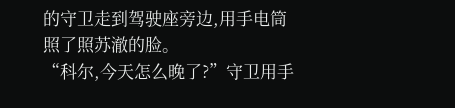的守卫走到驾驶座旁边,用手电筒照了照苏澈的脸。
“科尔,今天怎么晚了?”守卫用手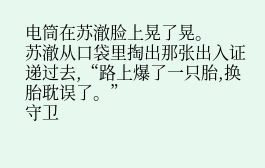电筒在苏澈脸上晃了晃。
苏澈从口袋里掏出那张出入证递过去,“路上爆了一只胎,换胎耽误了。”
守卫